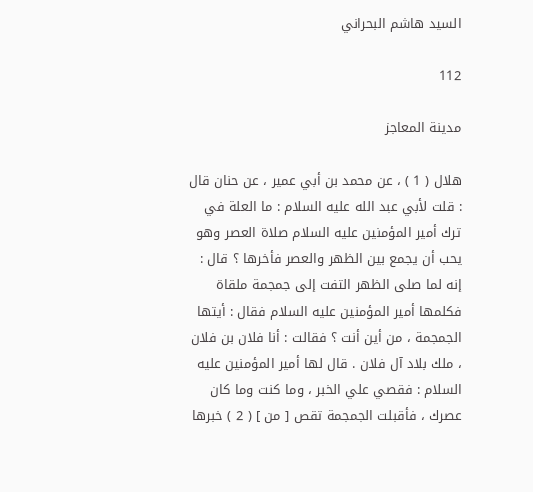السيد هاشم البحراني

112

مدينة المعاجز

هلال ( 1 ) ، عن محمد بن أبي عمير ، عن حنان قال : قلت لأبي عبد الله عليه السلام : ما العلة في ترك أمير المؤمنين عليه السلام صلاة العصر وهو يحب أن يجمع بين الظهر والعصر فأخرها ؟ قال : إنه لما صلى الظهر التفت إلى جمجمة ملقاة فكلمها أمير المؤمنين عليه السلام فقال : أيتها الجمجمة ، من أين أنت ؟ فقالت : أنا فلان بن فلان ، ملك بلاد آل فلان . قال لها أمير المؤمنين عليه السلام : فقصي علي الخبر ، وما كنت وما كان عصرك ، فأقبلت الجمجمة تقص [ من ] ( 2 ) خبرها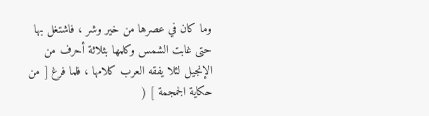وما كان في عصرها من خير وشر ، فاشتغل بها حتى غابت الشمس وكلمها بثلاثة أحرف من الإنجيل لئلا يفقه العرب كلامها ، فلما فرغ [ من حكاية الجمجمة ] (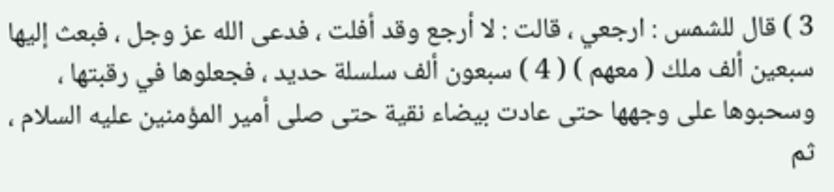3 ) قال للشمس : ارجعي ، قالت : لا أرجع وقد أفلت ، فدعى الله عز وجل ، فبعث إليها سبعين ألف ملك ( معهم ) ( 4 ) سبعون ألف سلسلة حديد ، فجعلوها في رقبتها ، وسحبوها على وجهها حتى عادت بيضاء نقية حتى صلى أمير المؤمنين عليه السلام ، ثم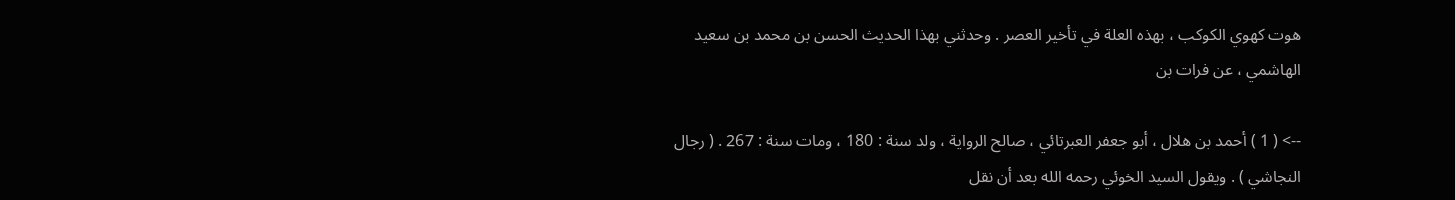هوت كهوي الكوكب ، بهذه العلة في تأخير العصر . وحدثني بهذا الحديث الحسن بن محمد بن سعيد الهاشمي ، عن فرات بن

--> ( 1 ) أحمد بن هلال ، أبو جعفر العبرتائي ، صالح الرواية ، ولد سنة : 180 ، ومات سنة : 267 . ( رجال النجاشي ) . ويقول السيد الخوئي رحمه الله بعد أن نقل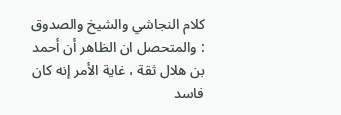كلام النجاشي والشيخ والصدوق : والمتحصل ان الظاهر أن أحمد بن هلال ثقة ، غاية الأمر إنه كان فاسد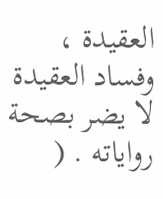العقيدة ، وفساد العقيدة لا يضر بصحة رواياته . (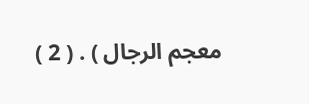معجم الرجال ) . ( 2 )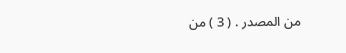من المصدر . ( 3 ) من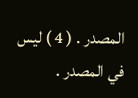المصدر . ( 4 ) ليس في المصدر .